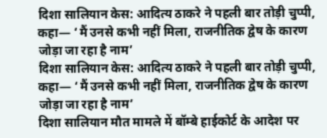दिशा सालियान केस: आदित्य ठाकरे ने पहली बार तोड़ी चुप्पी, कहा— ‘मैं उनसे कभी नहीं मिला, राजनीतिक द्वेष के कारण जोड़ा जा रहा है नाम’
दिशा सालियान केस: आदित्य ठाकरे ने पहली बार तोड़ी चुप्पी, कहा— ‘मैं उनसे कभी नहीं मिला, राजनीतिक द्वेष के कारण जोड़ा जा रहा है नाम’
दिशा सालियान मौत मामले में बॉम्बे हाईकोर्ट के आदेश पर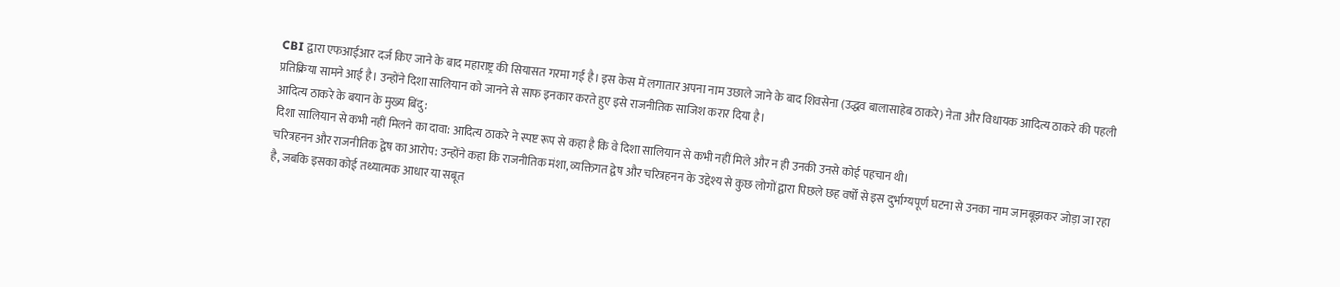CBI द्वारा एफआईआर दर्ज किए जाने के बाद महाराष्ट्र की सियासत गरमा गई है। इस केस में लगातार अपना नाम उछाले जाने के बाद शिवसेना (उद्धव बालासाहेब ठाकरे) नेता और विधायक आदित्य ठाकरे की पहली प्रतिक्रिया सामने आई है। उन्होंने दिशा सालियान को जानने से साफ इनकार करते हुए इसे राजनीतिक साजिश करार दिया है।
आदित्य ठाकरे के बयान के मुख्य बिंदु:
दिशा सालियान से कभी नहीं मिलने का दावा: आदित्य ठाकरे ने स्पष्ट रूप से कहा है कि वे दिशा सालियान से कभी नहीं मिले और न ही उनकी उनसे कोई पहचान थी।
चरित्रहनन और राजनीतिक द्वेष का आरोप: उन्होंने कहा कि राजनीतिक मंशा, व्यक्तिगत द्वेष और चरित्रहनन के उद्देश्य से कुछ लोगों द्वारा पिछले छह वर्षों से इस दुर्भाग्यपूर्ण घटना से उनका नाम जानबूझकर जोड़ा जा रहा है, जबकि इसका कोई तथ्यात्मक आधार या सबूत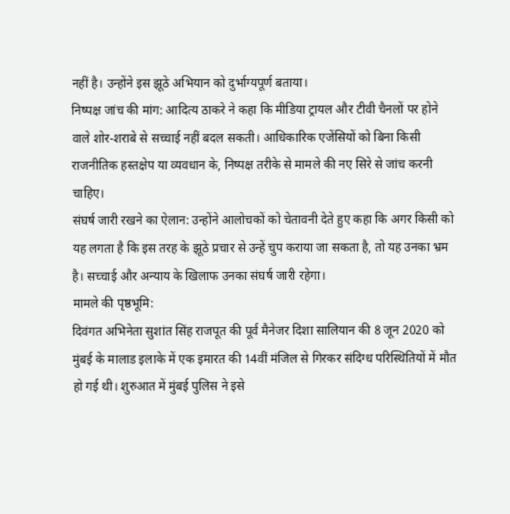नहीं है। उन्होंने इस झूठे अभियान को दुर्भाग्यपूर्ण बताया।
निष्पक्ष जांच की मांग: आदित्य ठाकरे ने कहा कि मीडिया ट्रायल और टीवी चैनलों पर होने वाले शोर-शराबे से सच्चाई नहीं बदल सकती। आधिकारिक एजेंसियों को बिना किसी राजनीतिक हस्तक्षेप या व्यवधान के, निष्पक्ष तरीके से मामले की नए सिरे से जांच करनी चाहिए।
संघर्ष जारी रखने का ऐलान: उन्होंने आलोचकों को चेतावनी देते हुए कहा कि अगर किसी को यह लगता है कि इस तरह के झूठे प्रचार से उन्हें चुप कराया जा सकता है, तो यह उनका भ्रम है। सच्चाई और अन्याय के खिलाफ उनका संघर्ष जारी रहेगा।
मामले की पृष्ठभूमि:
दिवंगत अभिनेता सुशांत सिंह राजपूत की पूर्व मैनेजर दिशा सालियान की 8 जून 2020 को मुंबई के मालाड इलाके में एक इमारत की 14वीं मंजिल से गिरकर संदिग्ध परिस्थितियों में मौत हो गई थी। शुरुआत में मुंबई पुलिस ने इसे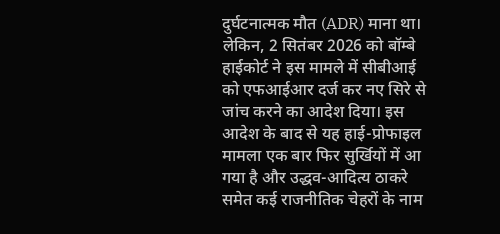दुर्घटनात्मक मौत (ADR) माना था।
लेकिन, 2 सितंबर 2026 को बॉम्बे हाईकोर्ट ने इस मामले में सीबीआई को एफआईआर दर्ज कर नए सिरे से जांच करने का आदेश दिया। इस आदेश के बाद से यह हाई-प्रोफाइल मामला एक बार फिर सुर्खियों में आ गया है और उद्धव-आदित्य ठाकरे समेत कई राजनीतिक चेहरों के नाम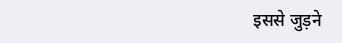इससे जुड़ने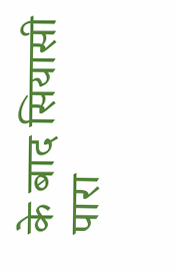के बाद सियासी पारा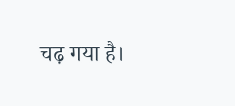चढ़ गया है।